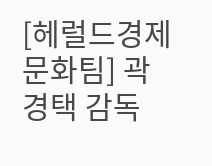[헤럴드경제 문화팀] 곽경택 감독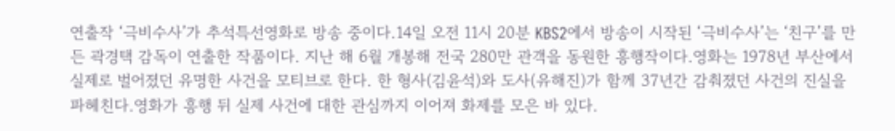연출작 ‘극비수사’가 추석특선영화로 방송 중이다.14일 오전 11시 20분 KBS2에서 방송이 시작된 ‘극비수사’는 ‘친구’를 만든 곽경택 감독이 연출한 작품이다. 지난 해 6월 개봉해 전국 280만 관객을 동원한 흥행작이다.영화는 1978년 부산에서 실제로 벌어졌던 유명한 사건을 모티브로 한다. 한 형사(김윤석)와 도사(유해진)가 함께 37년간 감춰졌던 사건의 진실을 파헤친다.영화가 흥행 뒤 실제 사건에 대한 관심까지 이어져 화제를 모은 바 있다.